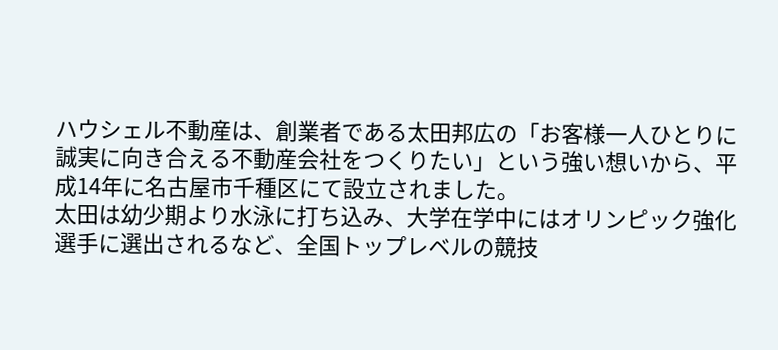ハウシェル不動産は、創業者である太田邦広の「お客様一人ひとりに誠実に向き合える不動産会社をつくりたい」という強い想いから、平成14年に名古屋市千種区にて設立されました。
太田は幼少期より水泳に打ち込み、大学在学中にはオリンピック強化選手に選出されるなど、全国トップレベルの競技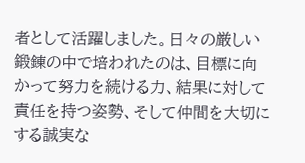者として活躍しました。日々の厳しい鍛錬の中で培われたのは、目標に向かって努力を続ける力、結果に対して責任を持つ姿勢、そして仲間を大切にする誠実な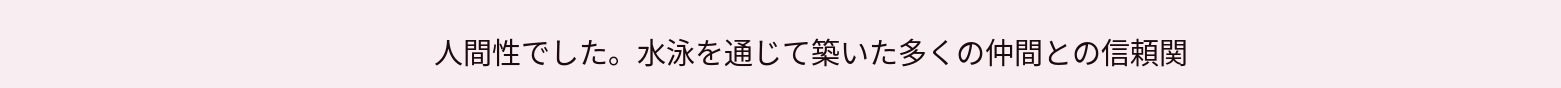人間性でした。水泳を通じて築いた多くの仲間との信頼関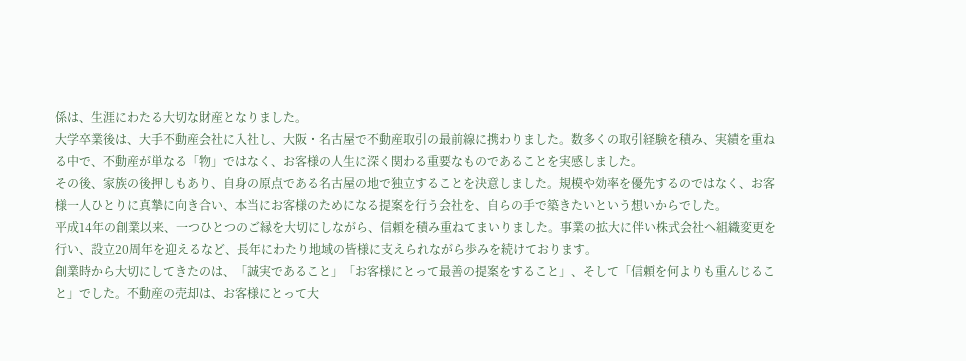係は、生涯にわたる大切な財産となりました。
大学卒業後は、大手不動産会社に入社し、大阪・名古屋で不動産取引の最前線に携わりました。数多くの取引経験を積み、実績を重ねる中で、不動産が単なる「物」ではなく、お客様の人生に深く関わる重要なものであることを実感しました。
その後、家族の後押しもあり、自身の原点である名古屋の地で独立することを決意しました。規模や効率を優先するのではなく、お客様一人ひとりに真摯に向き合い、本当にお客様のためになる提案を行う会社を、自らの手で築きたいという想いからでした。
平成14年の創業以来、一つひとつのご縁を大切にしながら、信頼を積み重ねてまいりました。事業の拡大に伴い株式会社へ組織変更を行い、設立20周年を迎えるなど、長年にわたり地域の皆様に支えられながら歩みを続けております。
創業時から大切にしてきたのは、「誠実であること」「お客様にとって最善の提案をすること」、そして「信頼を何よりも重んじること」でした。不動産の売却は、お客様にとって大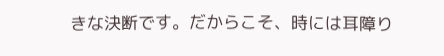きな決断です。だからこそ、時には耳障り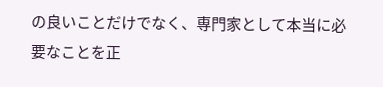の良いことだけでなく、専門家として本当に必要なことを正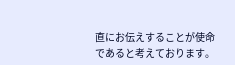直にお伝えすることが使命であると考えております。